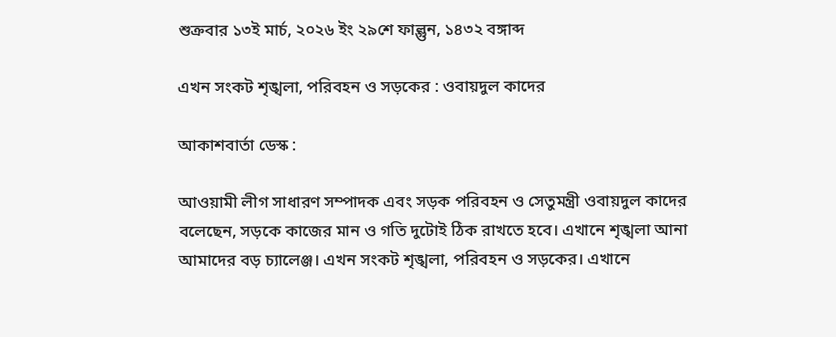শুক্রবার ১৩ই মার্চ, ২০২৬ ইং ২৯শে ফাল্গুন, ১৪৩২ বঙ্গাব্দ

এখন সংকট শৃঙ্খলা, পরিবহন ও সড়কের : ওবায়দুল কাদের

আকাশবার্তা ডেস্ক :

আওয়ামী লীগ সাধারণ সম্পাদক এবং সড়ক পরিবহন ও সেতুমন্ত্রী ওবায়দুল কাদের বলেছেন, সড়কে কাজের মান ও গতি দুটোই ঠিক রাখতে হবে। এখানে শৃঙ্খলা আনা আমাদের বড় চ্যালেঞ্জ। এখন সংকট শৃঙ্খলা, পরিবহন ও সড়কের। এখানে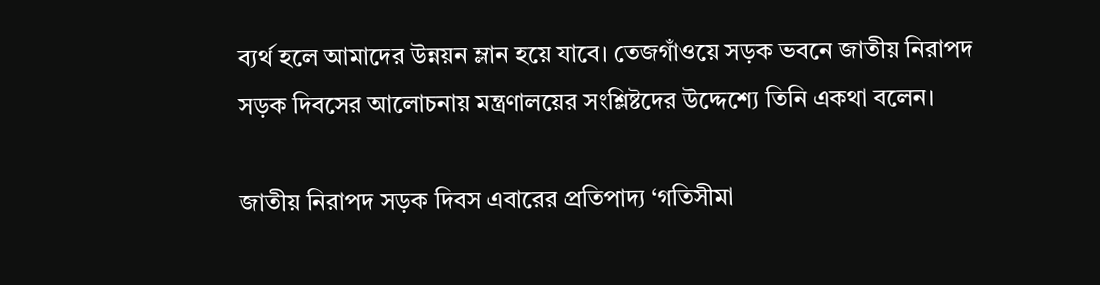ব্যর্থ হলে আমাদের উন্নয়ন ম্লান হয়ে যাবে। তেজগাঁওয়ে সড়ক ভবনে জাতীয় নিরাপদ সড়ক দিবসের আলোচনায় মন্ত্রণালয়ের সংশ্লিষ্টদের উদ্দেশ্যে তিনি একথা বলেন।

জাতীয় নিরাপদ সড়ক দিবস এবারের প্রতিপাদ্য ‘গতিসীমা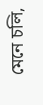মেনে চলি,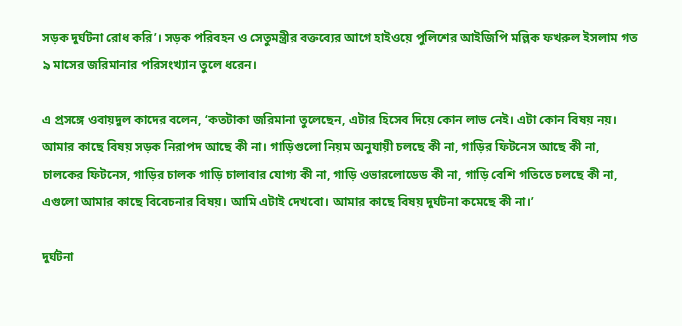সড়ক দুর্ঘটনা রোধ করি’। সড়ক পরিবহন ও সেতুমন্ত্রীর বক্তব্যের আগে হাইওয়ে পুলিশের আইজিপি মল্লিক ফখরুল ইসলাম গত ৯ মাসের জরিমানার পরিসংখ্যান তুলে ধরেন।

এ প্রসঙ্গে ওবায়দুল কাদের বলেন, ‘কতটাকা জরিমানা তুলেছেন, এটার হিসেব দিয়ে কোন লাভ নেই। এটা কোন বিষয় নয়। আমার কাছে বিষয় সড়ক নিরাপদ আছে কী না। গাড়িগুলো নিয়ম অনুযায়ী চলছে কী না, গাড়ির ফিটনেস আছে কী না, চালকের ফিটনেস, গাড়ির চালক গাড়ি চালাবার যোগ্য কী না, গাড়ি ওভারলোডেড কী না, গাড়ি বেশি গতিতে চলছে কী না, এগুলো আমার কাছে বিবেচনার বিষয়। আমি এটাই দেখবো। আমার কাছে বিষয় দুর্ঘটনা কমেছে কী না।’

দুর্ঘটনা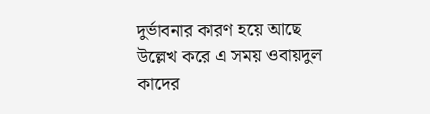দুর্ভাবনার কারণ হয়ে আছে উল্লেখ করে এ সময় ওবায়দুল কাদের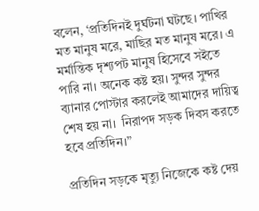বলেন, ‘প্রতিদিনই দুর্ঘটনা ঘটছে। পাখির মত মানুষ মরে, মাছির মত মানুষ মরে। এ মর্মান্তিক দৃশ্যপট মানুষ হিসেবে সইতে পারি না। অনেক কষ্ট হয়। সুন্দর সুন্দর ব্যানার পোস্টার করলেই আমাদের দায়িত্ব শেষ হয় না।  নিরাপদ সড়ক দিবস করতে হবে প্রতিদিন।”

প্রতিদিন সড়কে মৃত্যু নিজেকে কষ্ট দেয়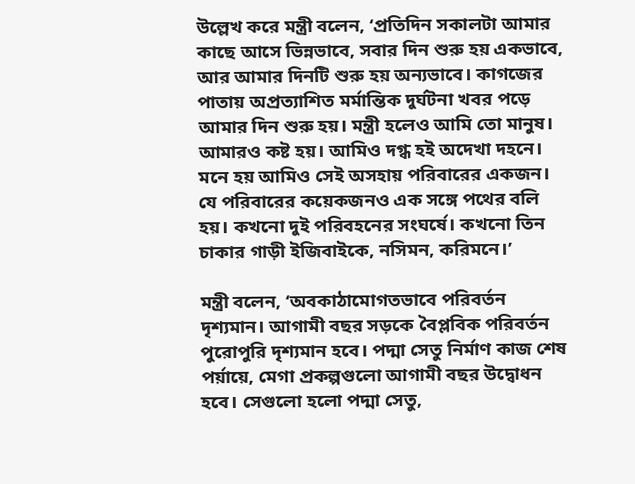উল্লেখ করে মন্ত্রী বলেন, ‘প্রতিদিন সকালটা আমার কাছে আসে ভিন্নভাবে, সবার দিন শুরু হয় একভাবে, আর আমার দিনটি শুরু হয় অন্যভাবে। কাগজের পাতায় অপ্রত্যাশিত মর্মান্তিক দুর্ঘটনা খবর পড়ে আমার দিন শুরু হয়। মন্ত্রী হলেও আমি তো মানুষ। আমারও কষ্ট হয়। আমিও দগ্ধ হই অদেখা দহনে। মনে হয় আমিও সেই অসহায় পরিবারের একজন। যে পরিবারের কয়েকজনও এক সঙ্গে পথের বলি হয়। কখনো দুই পরিবহনের সংঘর্ষে। কখনো তিন চাকার গাড়ী ইজিবাইকে, নসিমন, করিমনে।’

মন্ত্রী বলেন, ‘অবকাঠামোগতভাবে পরিবর্তন দৃশ্যমান। আগামী বছর সড়কে বৈপ্লবিক পরিবর্তন পুরোপুরি দৃশ্যমান হবে। পদ্মা সেতু নির্মাণ কাজ শেষ পর্য়ায়ে, মেগা প্রকল্পগুলো আগামী বছর উদ্বোধন হবে। সেগুলো হলো পদ্মা সেতু,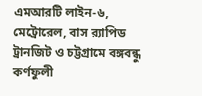এমআরটি লাইন-৬, মেট্রোরেল, বাস র‌্যাপিড ট্রানজিট ও চট্টগ্রামে বঙ্গবন্ধু কর্ণফুলী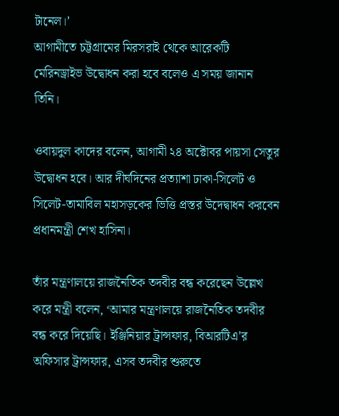টানেল।’
আগামীতে চট্টগ্রামের মিরসরাই থেকে আরেকটি মেরিনড্রাইভ উদ্বোধন করা হবে বলেও এ সময় জানান তিনি।

ওবায়দুল কাদের বলেন, আগামী ২৪ অক্টোবর পায়সা সেতুর উদ্বোধন হবে। আর দীর্ঘদিনের প্রত্যাশা ঢাকা-সিলেট ও সিলেট-তামাবিল মহাসড়কের ভিত্তি প্রস্তর উদেদ্বাধন করবেন প্রধানমন্ত্রী শেখ হাসিনা।

তাঁর মন্ত্রণালয়ে রাজনৈতিক তদবীর বন্ধ করেছেন উল্লেখ করে মন্ত্রী বলেন, ‘আমার মন্ত্রণালয়ে রাজনৈতিক তদবীর বন্ধ করে দিয়েছি। ইঞ্জিনিয়ার ট্রান্সফার, বিআরটিএ’র অফিসার ট্রান্সফার, এসব তদবীর শুরুতে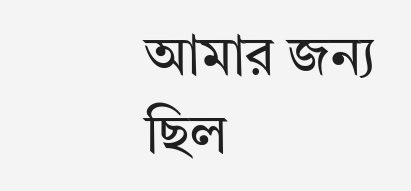আমার জন্য ছিল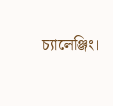চ্যালেঞ্জিং।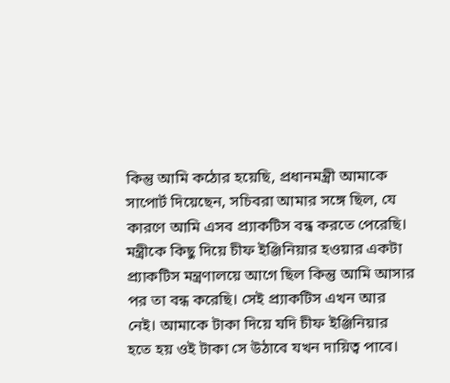কিন্তু আমি কঠোর হয়েছি, প্রধানমন্ত্রী আমাকে সাপোর্ট দিয়েছেন, সচিবরা আমার সঙ্গে ছিল, যে কারণে আমি এসব প্র্যাকটিস বন্ধ করতে পেরেছি। মন্ত্রীকে কিছু দিয়ে চীফ ইঞ্জিনিয়ার হওয়ার একটা প্র্যাকটিস মন্ত্রণালয়ে আগে ছিল কিন্তু আমি আসার পর তা বন্ধ করেছি। সেই প্র্যাকটিস এখন আর নেই। আমাকে টাকা দিয়ে যদি চীফ ইঞ্জিনিয়ার হতে হয় ওই টাকা সে উঠাবে যখন দায়িত্ব পাবে।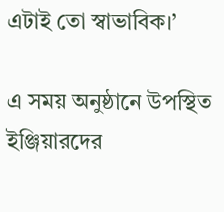এটাই তো স্বাভাবিক।’

এ সময় অনুষ্ঠানে উপস্থিত ইঞ্জিয়ারদের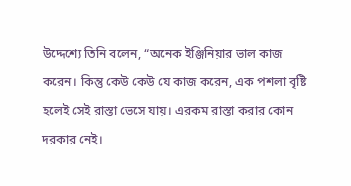উদ্দেশ্যে তিনি বলেন, “অনেক ইঞ্জিনিয়ার ভাল কাজ করেন। কিন্তু কেউ কেউ যে কাজ করেন, এক পশলা বৃষ্টি হলেই সেই রাস্তা ভেসে যায়। এরকম রাস্তা করার কোন দরকার নেই।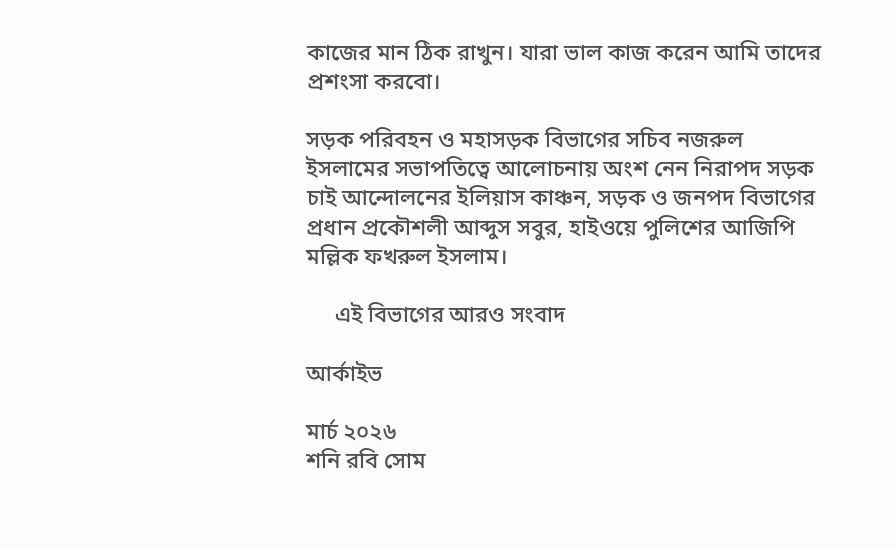কাজের মান ঠিক রাখুন। যারা ভাল কাজ করেন আমি তাদের প্রশংসা করবো।

সড়ক পরিবহন ও মহাসড়ক বিভাগের সচিব নজরুল ইসলামের সভাপতিত্বে আলোচনায় অংশ নেন নিরাপদ সড়ক চাই আন্দোলনের ইলিয়াস কাঞ্চন, সড়ক ও জনপদ বিভাগের প্রধান প্রকৌশলী আব্দুস সবুর, হাইওয়ে পুলিশের আজিপি মল্লিক ফখরুল ইসলাম।

     এই বিভাগের আরও সংবাদ

আর্কাইভ

মার্চ ২০২৬
শনি রবি সোম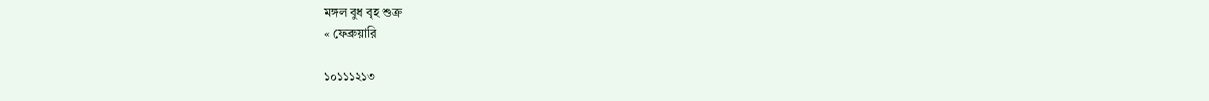মঙ্গল বুধ বৃহ শুক্র
« ফেব্রুয়ারি

১০১১১২১৩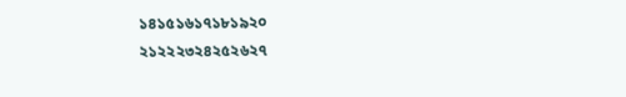১৪১৫১৬১৭১৮১৯২০
২১২২২৩২৪২৫২৬২৭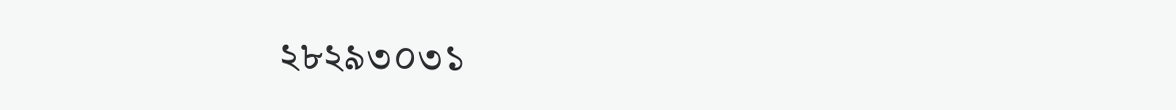২৮২৯৩০৩১